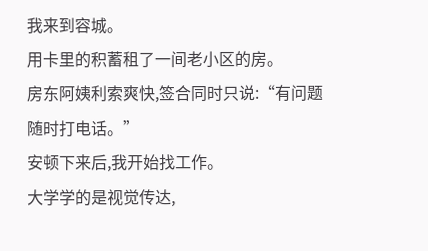我来到容城。
用卡里的积蓄租了一间老小区的房。
房东阿姨利索爽快,签合同时只说:“有问题随时打电话。”
安顿下来后,我开始找工作。
大学学的是视觉传达,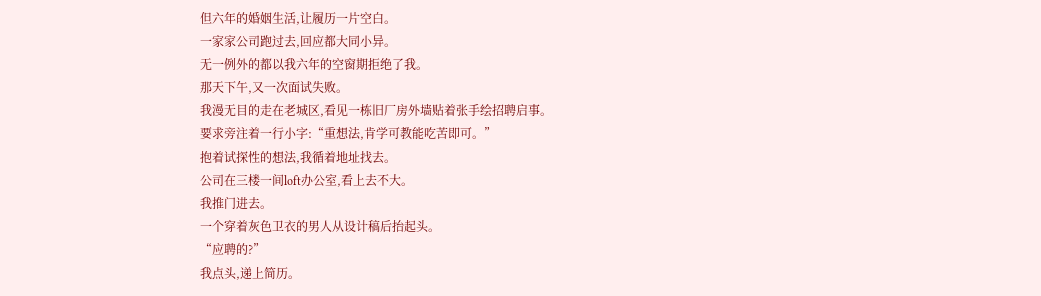但六年的婚姻生活,让履历一片空白。
一家家公司跑过去,回应都大同小异。
无一例外的都以我六年的空窗期拒绝了我。
那天下午,又一次面试失败。
我漫无目的走在老城区,看见一栋旧厂房外墙贴着张手绘招聘启事。
要求旁注着一行小字:“重想法,肯学可教能吃苦即可。”
抱着试探性的想法,我循着地址找去。
公司在三楼一间loft办公室,看上去不大。
我推门进去。
一个穿着灰色卫衣的男人从设计稿后抬起头。
“应聘的?”
我点头,递上简历。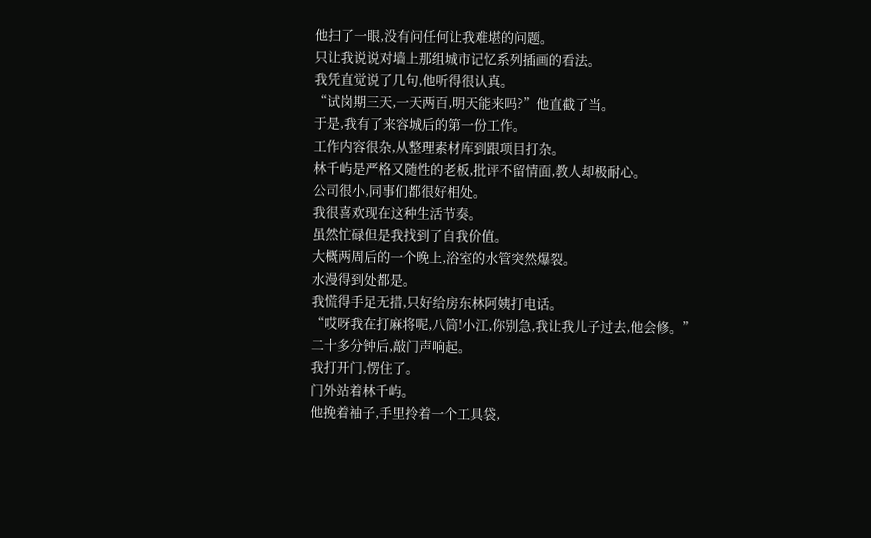他扫了一眼,没有问任何让我难堪的问题。
只让我说说对墙上那组城市记忆系列插画的看法。
我凭直觉说了几句,他听得很认真。
“试岗期三天,一天两百,明天能来吗?”他直截了当。
于是,我有了来容城后的第一份工作。
工作内容很杂,从整理素材库到跟项目打杂。
林千屿是严格又随性的老板,批评不留情面,教人却极耐心。
公司很小,同事们都很好相处。
我很喜欢现在这种生活节奏。
虽然忙碌但是我找到了自我价值。
大概两周后的一个晚上,浴室的水管突然爆裂。
水漫得到处都是。
我慌得手足无措,只好给房东林阿姨打电话。
“哎呀我在打麻将呢,八筒!小江,你别急,我让我儿子过去,他会修。”
二十多分钟后,敲门声响起。
我打开门,愣住了。
门外站着林千屿。
他挽着袖子,手里拎着一个工具袋,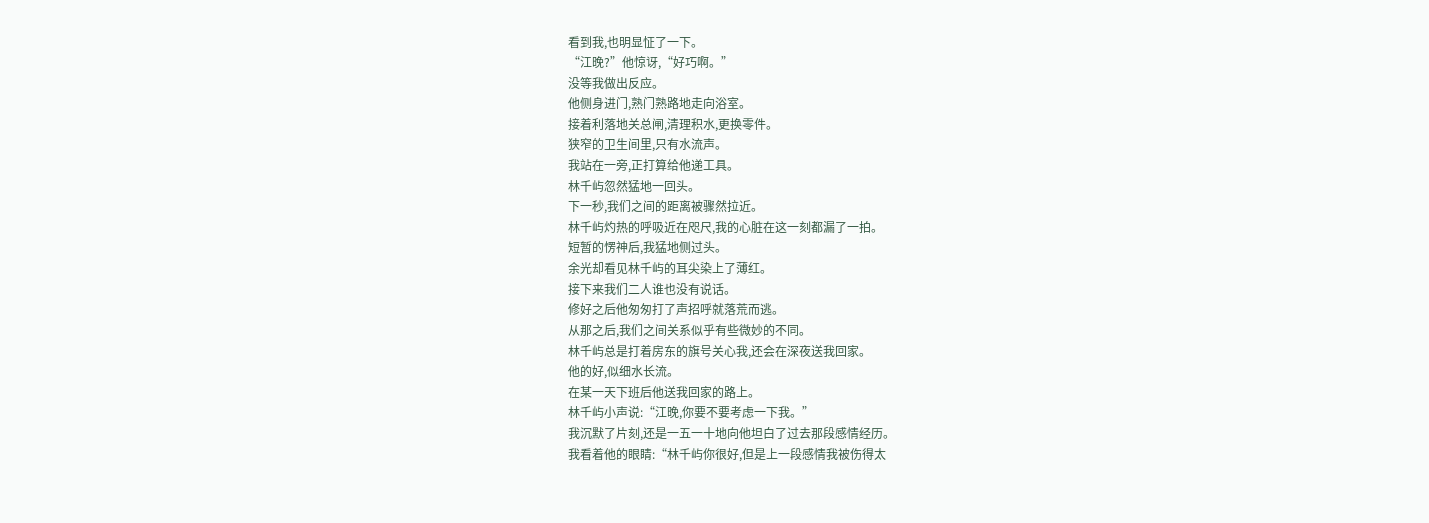看到我,也明显怔了一下。
“江晚?”他惊讶,“好巧啊。”
没等我做出反应。
他侧身进门,熟门熟路地走向浴室。
接着利落地关总闸,清理积水,更换零件。
狭窄的卫生间里,只有水流声。
我站在一旁,正打算给他递工具。
林千屿忽然猛地一回头。
下一秒,我们之间的距离被骤然拉近。
林千屿灼热的呼吸近在咫尺,我的心脏在这一刻都漏了一拍。
短暂的愣神后,我猛地侧过头。
余光却看见林千屿的耳尖染上了薄红。
接下来我们二人谁也没有说话。
修好之后他匆匆打了声招呼就落荒而逃。
从那之后,我们之间关系似乎有些微妙的不同。
林千屿总是打着房东的旗号关心我,还会在深夜送我回家。
他的好,似细水长流。
在某一天下班后他送我回家的路上。
林千屿小声说:“江晚,你要不要考虑一下我。”
我沉默了片刻,还是一五一十地向他坦白了过去那段感情经历。
我看着他的眼睛:“林千屿你很好,但是上一段感情我被伤得太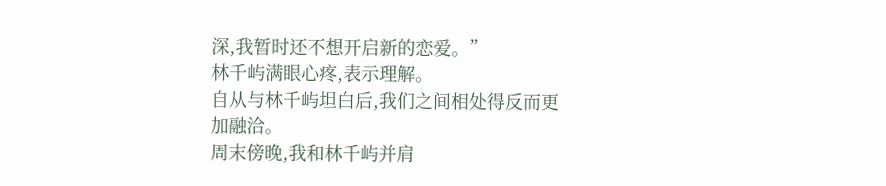深,我暂时还不想开启新的恋爱。”
林千屿满眼心疼,表示理解。
自从与林千屿坦白后,我们之间相处得反而更加融洽。
周末傍晚,我和林千屿并肩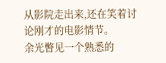从影院走出来,还在笑着讨论刚才的电影情节。
余光瞥见一个熟悉的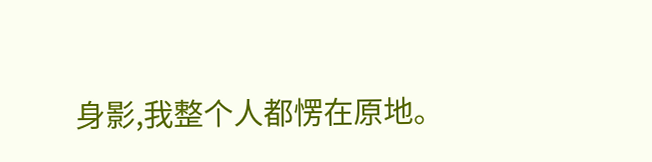身影,我整个人都愣在原地。